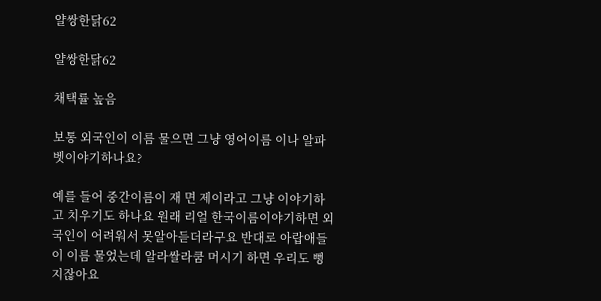얄쌍한닭62

얄쌍한닭62

채택률 높음

보통 외국인이 이름 물으면 그냥 영어이름 이나 알파벳이야기하나요?

예를 들어 중간이름이 재 면 제이라고 그냥 이야기하고 치우기도 하나요 원래 리얼 한국이름이야기하면 외국인이 어려워서 못알아듣더라구요 반대로 아랍애들이 이름 물었는데 알라쌀라쿰 머시기 하면 우리도 뻥지잖아요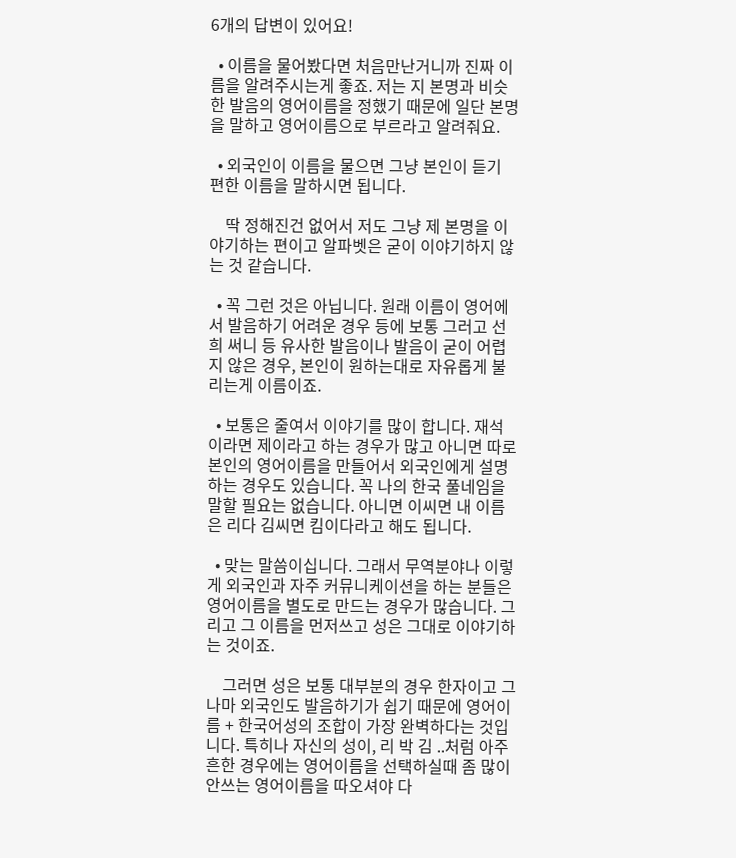6개의 답변이 있어요!

  • 이름을 물어봤다면 처음만난거니까 진짜 이름을 알려주시는게 좋죠. 저는 지 본명과 비슷한 발음의 영어이름을 정했기 때문에 일단 본명을 말하고 영어이름으로 부르라고 알려줘요.

  • 외국인이 이름을 물으면 그냥 본인이 듣기 편한 이름을 말하시면 됩니다.

    딱 정해진건 없어서 저도 그냥 제 본명을 이야기하는 편이고 알파벳은 굳이 이야기하지 않는 것 같습니다.

  • 꼭 그런 것은 아닙니다. 원래 이름이 영어에서 발음하기 어려운 경우 등에 보통 그러고 선희 써니 등 유사한 발음이나 발음이 굳이 어렵지 않은 경우, 본인이 원하는대로 자유롭게 불리는게 이름이죠.

  • 보통은 줄여서 이야기를 많이 합니다. 재석이라면 제이라고 하는 경우가 많고 아니면 따로 본인의 영어이름을 만들어서 외국인에게 설명하는 경우도 있습니다. 꼭 나의 한국 풀네임을 말할 필요는 없습니다. 아니면 이씨면 내 이름은 리다 김씨면 킴이다라고 해도 됩니다.

  • 맞는 말씀이십니다. 그래서 무역분야나 이렇게 외국인과 자주 커뮤니케이션을 하는 분들은 영어이름을 별도로 만드는 경우가 많습니다. 그리고 그 이름을 먼저쓰고 성은 그대로 이야기하는 것이죠.

    그러면 성은 보통 대부분의 경우 한자이고 그나마 외국인도 발음하기가 쉽기 때문에 영어이름 + 한국어성의 조합이 가장 완벽하다는 것입니다. 특히나 자신의 성이, 리 박 김 ..처럼 아주 흔한 경우에는 영어이름을 선택하실때 좀 많이 안쓰는 영어이름을 따오셔야 다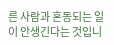른 사람과 혼동되는 일이 안생긴다는 것입니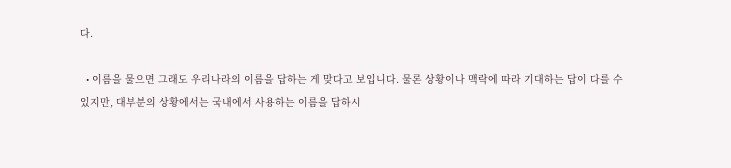다.

  • 이름을 물으면 그래도 우리나라의 이름을 답하는 게 맞다고 보입니다. 물론 상황이나 맥락에 따라 기대하는 답이 다를 수 있지만, 대부분의 상황에서는 국내에서 사용하는 이름을 답하시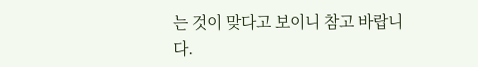는 것이 맞다고 보이니 참고 바랍니다.